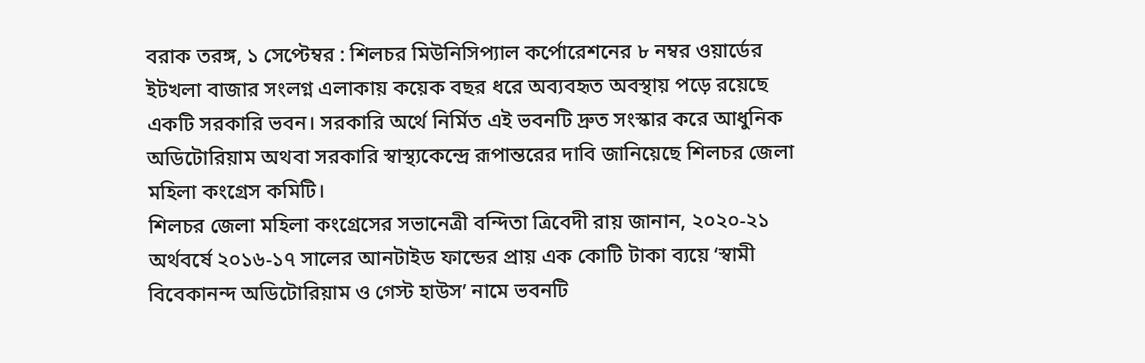বরাক তরঙ্গ, ১ সেপ্টেম্বর : শিলচর মিউনিসিপ্যাল কর্পোরেশনের ৮ নম্বর ওয়ার্ডের ইটখলা বাজার সংলগ্ন এলাকায় কয়েক বছর ধরে অব্যবহৃত অবস্থায় পড়ে রয়েছে একটি সরকারি ভবন। সরকারি অর্থে নির্মিত এই ভবনটি দ্রুত সংস্কার করে আধুনিক অডিটোরিয়াম অথবা সরকারি স্বাস্থ্যকেন্দ্রে রূপান্তরের দাবি জানিয়েছে শিলচর জেলা মহিলা কংগ্রেস কমিটি।
শিলচর জেলা মহিলা কংগ্রেসের সভানেত্রী বন্দিতা ত্রিবেদী রায় জানান, ২০২০-২১ অর্থবর্ষে ২০১৬-১৭ সালের আনটাইড ফান্ডের প্রায় এক কোটি টাকা ব্যয়ে ‘স্বামী বিবেকানন্দ অডিটোরিয়াম ও গেস্ট হাউস’ নামে ভবনটি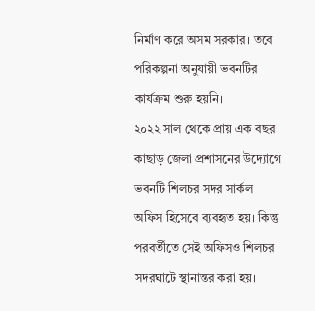নির্মাণ করে অসম সরকার। তবে পরিকল্পনা অনুযায়ী ভবনটির কার্যক্রম শুরু হয়নি।
২০২২ সাল থেকে প্রায় এক বছর কাছাড় জেলা প্রশাসনের উদ্যোগে ভবনটি শিলচর সদর সার্কল অফিস হিসেবে ব্যবহৃত হয়। কিন্তু পরবর্তীতে সেই অফিসও শিলচর সদরঘাটে স্থানান্তর করা হয়।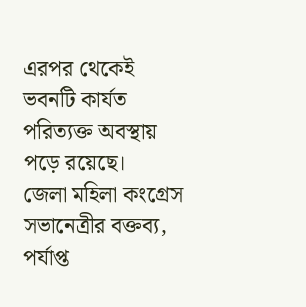এরপর থেকেই ভবনটি কার্যত পরিত্যক্ত অবস্থায় পড়ে রয়েছে।
জেলা মহিলা কংগ্রেস সভানেত্রীর বক্তব্য, পর্যাপ্ত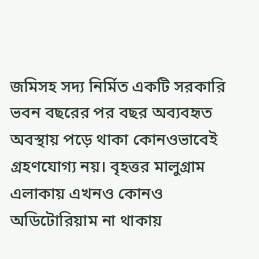জমিসহ সদ্য নির্মিত একটি সরকারি ভবন বছরের পর বছর অব্যবহৃত অবস্থায় পড়ে থাকা কোনওভাবেই গ্রহণযোগ্য নয়। বৃহত্তর মালুগ্রাম এলাকায় এখনও কোনও অডিটোরিয়াম না থাকায়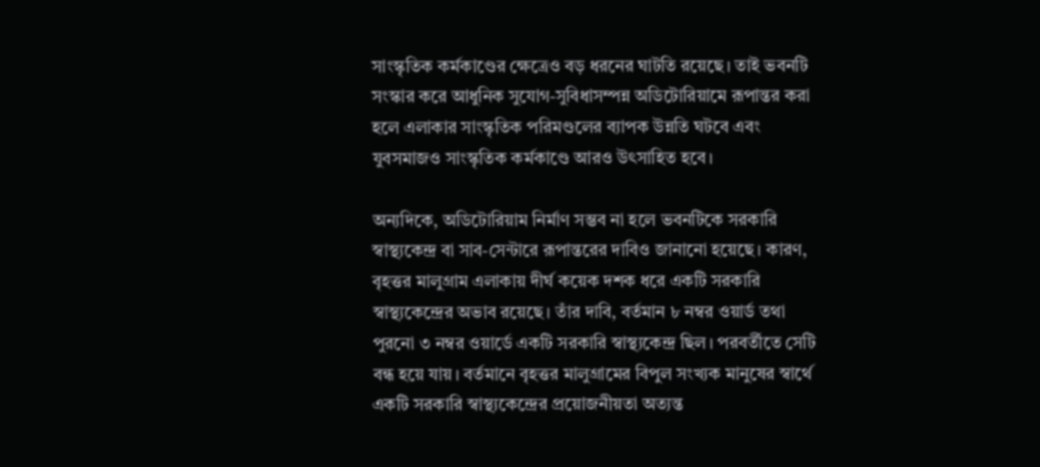সাংস্কৃতিক কর্মকাণ্ডের ক্ষেত্রেও বড় ধরনের ঘাটতি রয়েছে। তাই ভবনটি সংস্কার করে আধুনিক সুযোগ-সুবিধাসম্পন্ন অডিটোরিয়ামে রূপান্তর করা হলে এলাকার সাংস্কৃতিক পরিমণ্ডলের ব্যাপক উন্নতি ঘটবে এবং যুবসমাজও সাংস্কৃতিক কর্মকাণ্ডে আরও উৎসাহিত হবে।

অন্যদিকে, অডিটোরিয়াম নির্মাণ সম্ভব না হলে ভবনটিকে সরকারি স্বাস্থ্যকেন্দ্র বা সাব-সেন্টারে রূপান্তরের দাবিও জানানো হয়েছে। কারণ, বৃহত্তর মালুগ্রাম এলাকায় দীর্ঘ কয়েক দশক ধরে একটি সরকারি স্বাস্থ্যকেন্দ্রের অভাব রয়েছে। তাঁর দাবি, বর্তমান ৮ নম্বর ওয়ার্ড তথা পুরনো ৩ নম্বর ওয়ার্ডে একটি সরকারি স্বাস্থ্যকেন্দ্র ছিল। পরবর্তীতে সেটি বন্ধ হয়ে যায়। বর্তমানে বৃহত্তর মালুগ্রামের বিপুল সংখ্যক মানুষের স্বার্থে একটি সরকারি স্বাস্থ্যকেন্দ্রের প্রয়োজনীয়তা অত্যন্ত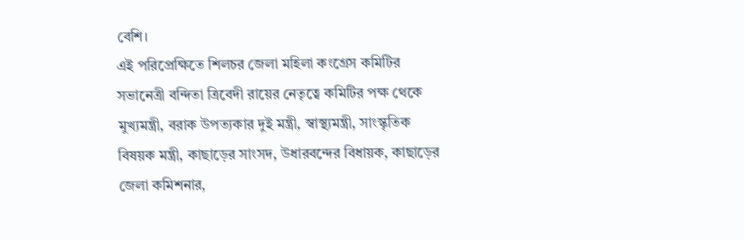বেশি।
এই পরিপ্রেক্ষিতে শিলচর জেলা মহিলা কংগ্রেস কমিটির সভানেত্রী বন্দিতা ত্রিবেদী রায়ের নেতৃত্বে কমিটির পক্ষ থেকে মুখ্যমন্ত্রী, বরাক উপত্যকার দুই মন্ত্রী, স্বাস্থ্যমন্ত্রী, সাংস্কৃতিক বিষয়ক মন্ত্রী, কাছাড়ের সাংসদ, উধারবন্দের বিধায়ক, কাছাড়ের জেলা কমিশনার,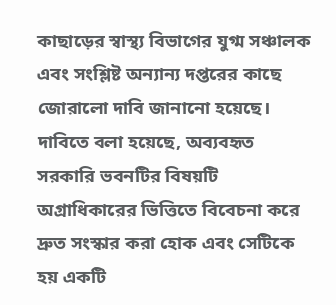কাছাড়ের স্বাস্থ্য বিভাগের যুগ্ম সঞ্চালক এবং সংশ্লিষ্ট অন্যান্য দপ্তরের কাছে জোরালো দাবি জানানো হয়েছে।
দাবিতে বলা হয়েছে, অব্যবহৃত সরকারি ভবনটির বিষয়টি অগ্রাধিকারের ভিত্তিতে বিবেচনা করে দ্রুত সংস্কার করা হোক এবং সেটিকে হয় একটি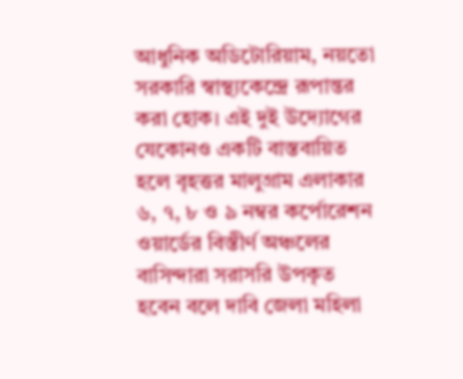আধুনিক অডিটোরিয়াম, নয়তো সরকারি স্বাস্থ্যকেন্দ্রে রূপান্তর করা হোক। এই দুই উদ্যোগের যেকোনও একটি বাস্তবায়িত হলে বৃহত্তর মালুগ্রাম এলাকার ৬, ৭, ৮ ও ৯ নম্বর কর্পোরেশন ওয়ার্ডের বিস্তীর্ণ অঞ্চলের বাসিন্দারা সরাসরি উপকৃত হবেন বলে দাবি জেলা মহিলা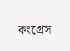কংগ্রেস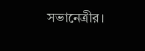সভানেত্রীর।